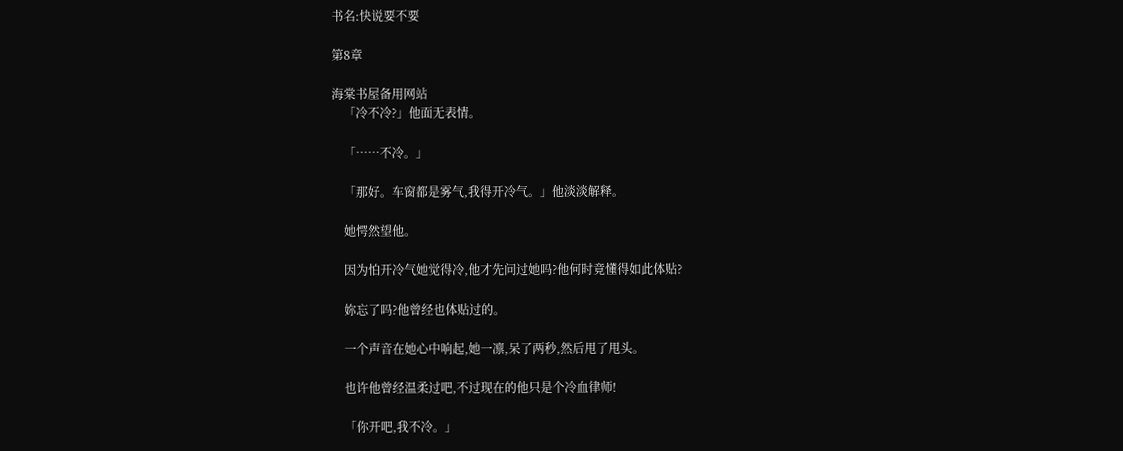书名:快说要不要

第8章

海棠书屋备用网站
    「冷不冷?」他面无表情。

    「……不冷。」

    「那好。车窗都是雾气,我得开冷气。」他淡淡解释。

    她愕然望他。

    因为怕开冷气她觉得冷,他才先问过她吗?他何时竟懂得如此体贴?

    妳忘了吗?他曾经也体贴过的。

    一个声音在她心中响起,她一凛,呆了两秒,然后甩了甩头。

    也许他曾经温柔过吧,不过现在的他只是个冷血律师!

    「你开吧,我不冷。」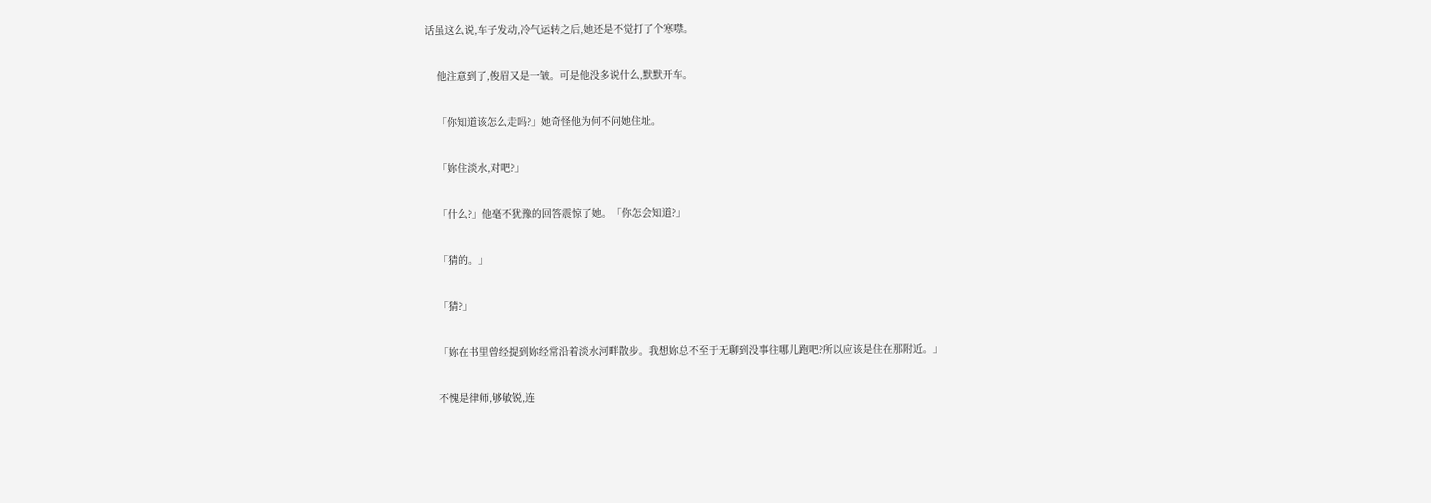话虽这么说,车子发动,冷气运转之后,她还是不觉打了个寒噤。

    他注意到了,俊眉又是一皱。可是他没多说什么,默默开车。

    「你知道该怎么走吗?」她奇怪他为何不问她住址。

    「妳住淡水,对吧?」

    「什么?」他毫不犹豫的回答震惊了她。「你怎会知道?」

    「猜的。」

    「猜?」

    「妳在书里曾经提到妳经常沿着淡水河畔散步。我想妳总不至于无聊到没事往哪儿跑吧?所以应该是住在那附近。」

    不愧是律师,够敏锐,连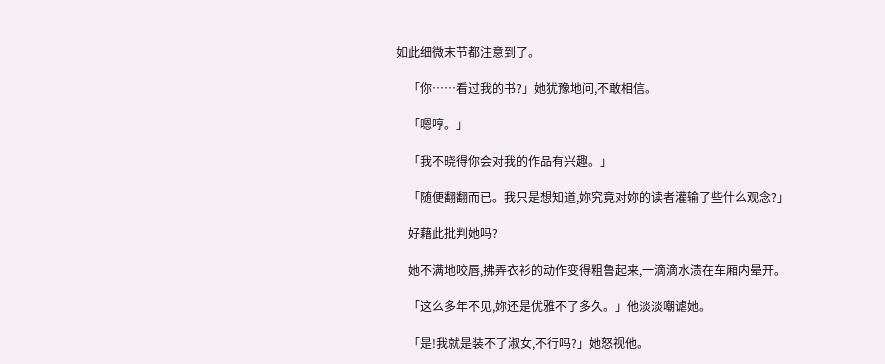如此细微末节都注意到了。

    「你……看过我的书?」她犹豫地问,不敢相信。

    「嗯哼。」

    「我不晓得你会对我的作品有兴趣。」

    「随便翻翻而已。我只是想知道,妳究竟对妳的读者灌输了些什么观念?」

    好藉此批判她吗?

    她不满地咬唇,拂弄衣衫的动作变得粗鲁起来,一滴滴水渍在车厢内晕开。

    「这么多年不见,妳还是优雅不了多久。」他淡淡嘲谑她。

    「是!我就是装不了淑女,不行吗?」她怒视他。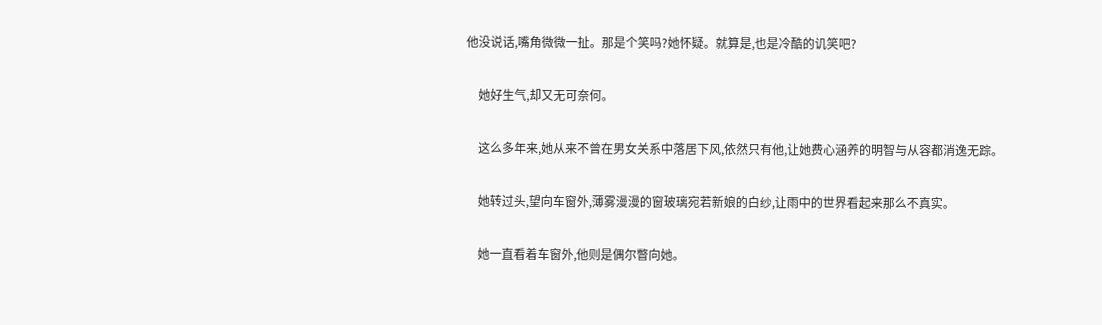他没说话,嘴角微微一扯。那是个笑吗?她怀疑。就算是,也是冷酷的讥笑吧?

    她好生气,却又无可奈何。

    这么多年来,她从来不曾在男女关系中落居下风,依然只有他,让她费心涵养的明智与从容都消逸无踪。

    她转过头,望向车窗外,薄雾漫漫的窗玻璃宛若新娘的白纱,让雨中的世界看起来那么不真实。

    她一直看着车窗外,他则是偶尔瞥向她。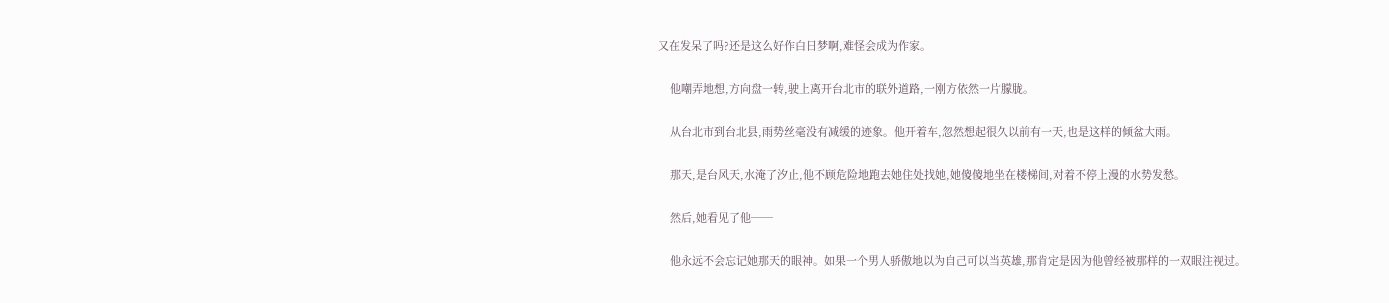又在发呆了吗?还是这么好作白日梦啊,难怪会成为作家。

    他嘲弄地想,方向盘一转,驶上离开台北市的联外道路,一刚方依然一片朦胧。

    从台北市到台北县,雨势丝毫没有减缓的迹象。他开着车,忽然想起很久以前有一天,也是这样的倾盆大雨。

    那天,是台风天,水淹了汐止,他不顾危险地跑去她住处找她,她傻傻地坐在楼梯间,对着不停上漫的水势发愁。

    然后,她看见了他──

    他永远不会忘记她那天的眼神。如果一个男人骄傲地以为自己可以当英雄,那肯定是因为他曾经被那样的一双眼注视过。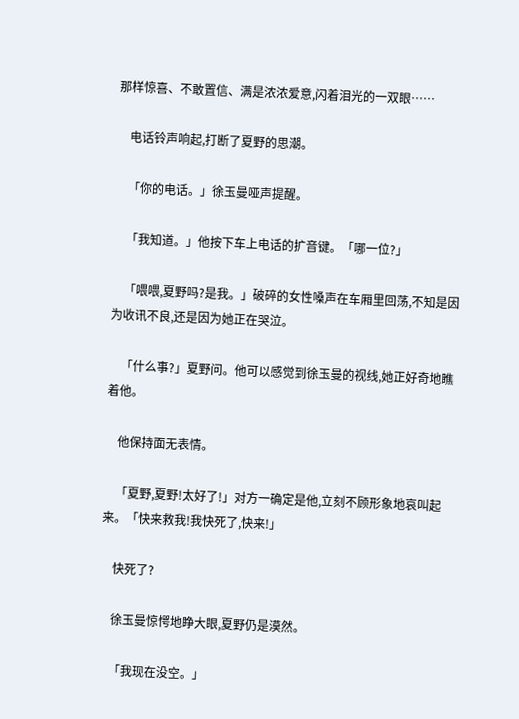那样惊喜、不敢置信、满是浓浓爱意,闪着泪光的一双眼……

    电话铃声响起,打断了夏野的思潮。

    「你的电话。」徐玉曼哑声提醒。

    「我知道。」他按下车上电话的扩音键。「哪一位?」

    「喂喂,夏野吗?是我。」破碎的女性嗓声在车厢里回荡,不知是因为收讯不良,还是因为她正在哭泣。

    「什么事?」夏野问。他可以感觉到徐玉曼的视线,她正好奇地瞧着他。

    他保持面无表情。

    「夏野,夏野!太好了!」对方一确定是他,立刻不顾形象地哀叫起来。「快来救我!我快死了,快来!」

    快死了?

    徐玉曼惊愕地睁大眼,夏野仍是漠然。

    「我现在没空。」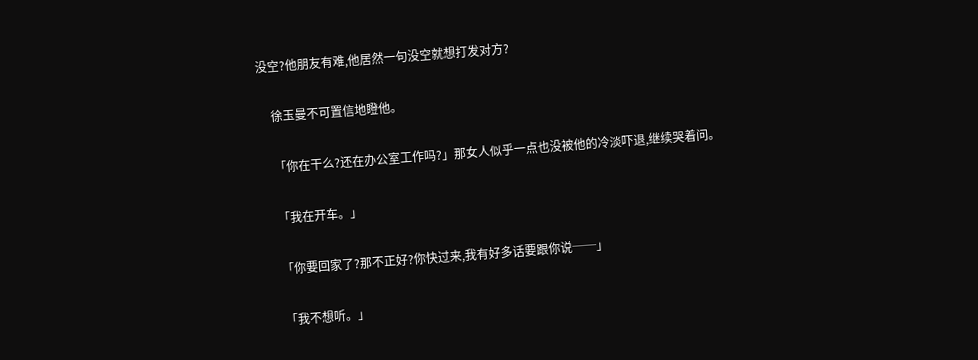没空?他朋友有难,他居然一句没空就想打发对方?

    徐玉曼不可置信地瞪他。

    「你在干么?还在办公室工作吗?」那女人似乎一点也没被他的冷淡吓退,继续哭着问。

    「我在开车。」

    「你要回家了?那不正好?你快过来,我有好多话要跟你说──」

    「我不想听。」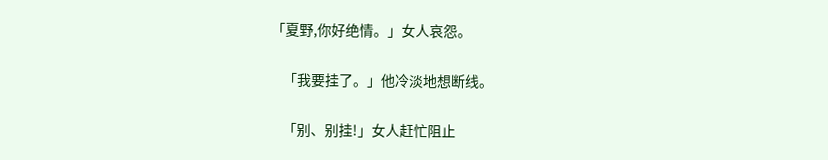「夏野,你好绝情。」女人哀怨。

    「我要挂了。」他冷淡地想断线。

    「别、别挂!」女人赶忙阻止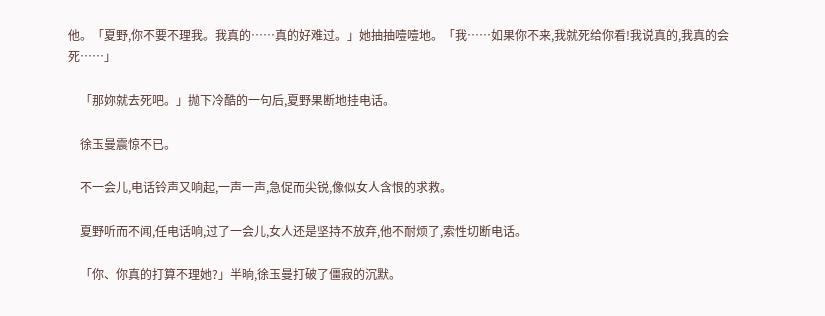他。「夏野,你不要不理我。我真的……真的好难过。」她抽抽噎噎地。「我……如果你不来,我就死给你看!我说真的,我真的会死……」

    「那妳就去死吧。」抛下冷酷的一句后,夏野果断地挂电话。

    徐玉曼震惊不已。

    不一会儿,电话铃声又响起,一声一声,急促而尖锐,像似女人含恨的求救。

    夏野听而不闻,任电话响,过了一会儿,女人还是坚持不放弃,他不耐烦了,索性切断电话。

    「你、你真的打算不理她?」半晌,徐玉曼打破了僵寂的沉默。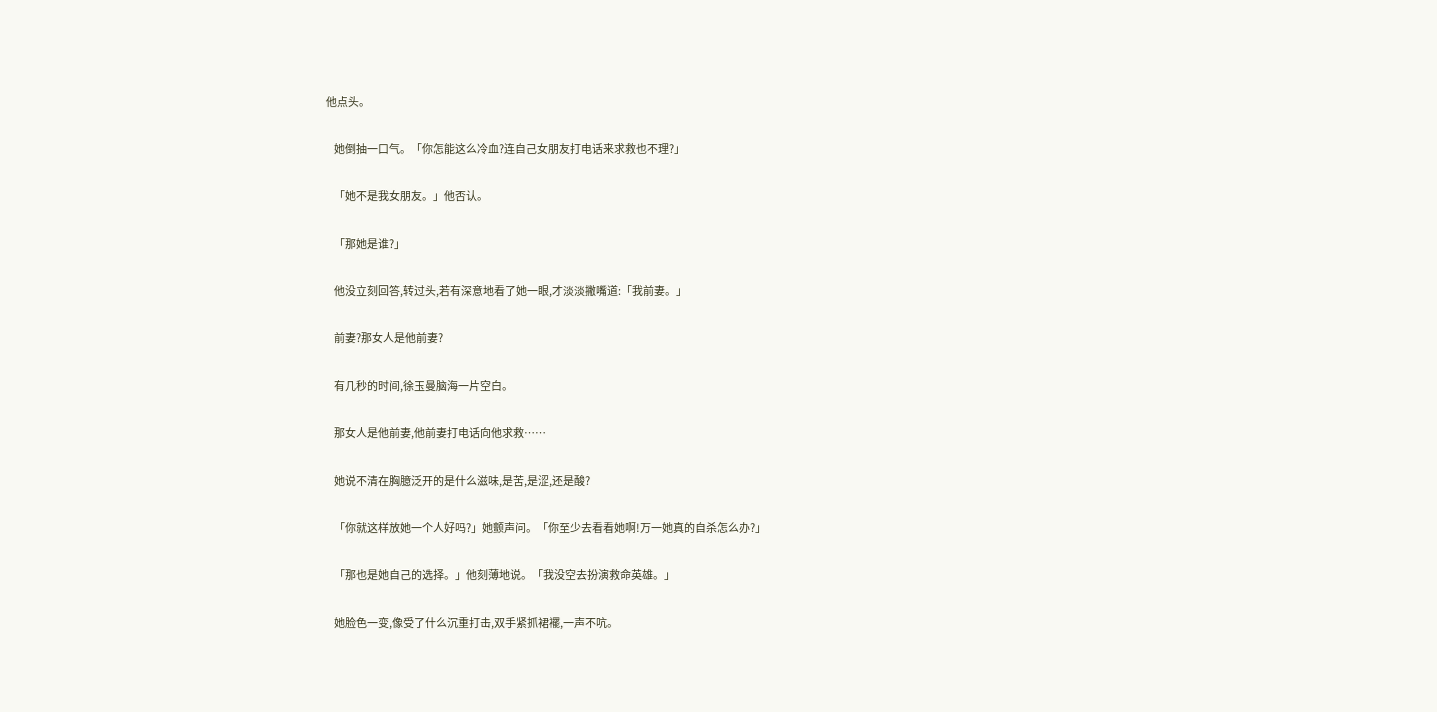他点头。

    她倒抽一口气。「你怎能这么冷血?连自己女朋友打电话来求救也不理?」

    「她不是我女朋友。」他否认。

    「那她是谁?」

    他没立刻回答,转过头,若有深意地看了她一眼,才淡淡撇嘴道:「我前妻。」

    前妻?那女人是他前妻?

    有几秒的时间,徐玉曼脑海一片空白。

    那女人是他前妻,他前妻打电话向他求救……

    她说不清在胸臆泛开的是什么滋味,是苦,是涩,还是酸?

    「你就这样放她一个人好吗?」她颤声问。「你至少去看看她啊!万一她真的自杀怎么办?」

    「那也是她自己的选择。」他刻薄地说。「我没空去扮演救命英雄。」

    她脸色一变,像受了什么沉重打击,双手紧抓裙襬,一声不吭。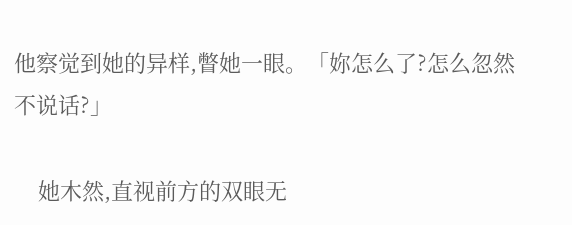他察觉到她的异样,瞥她一眼。「妳怎么了?怎么忽然不说话?」

    她木然,直视前方的双眼无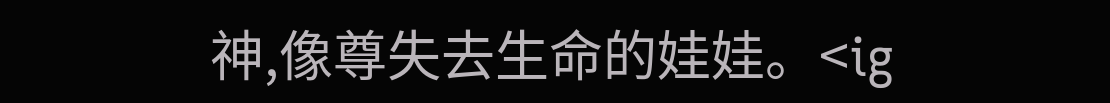神,像尊失去生命的娃娃。<ig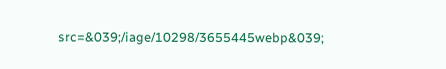src=&039;/iage/10298/3655445webp&039;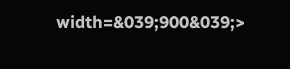width=&039;900&039;>